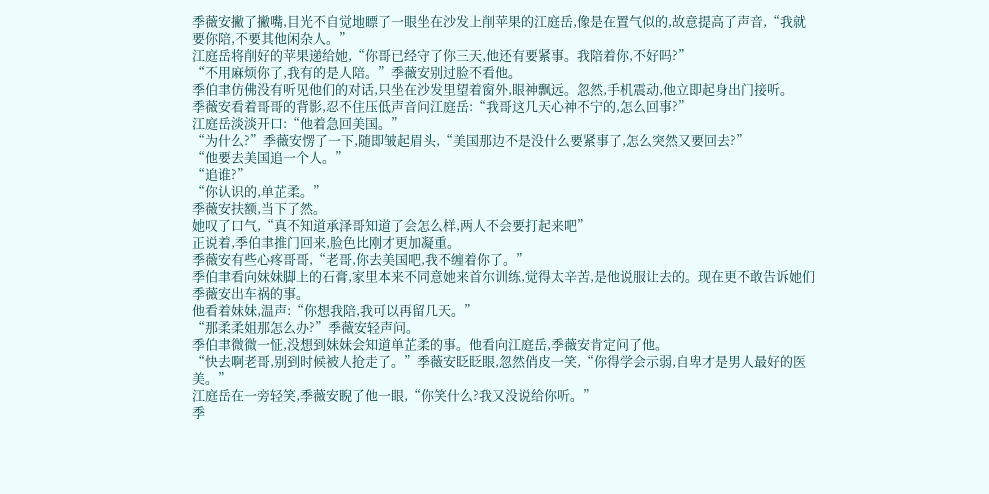季薇安撇了撇嘴,目光不自觉地瞟了一眼坐在沙发上削苹果的江庭岳,像是在置气似的,故意提高了声音,“我就要你陪,不要其他闲杂人。”
江庭岳将削好的苹果递给她,“你哥已经守了你三天,他还有要紧事。我陪着你,不好吗?”
“不用麻烦你了,我有的是人陪。”季薇安别过脸不看他。
季伯聿仿佛没有听见他们的对话,只坐在沙发里望着窗外,眼神飘远。忽然,手机震动,他立即起身出门接听。
季薇安看着哥哥的背影,忍不住压低声音问江庭岳:“我哥这几天心神不宁的,怎么回事?”
江庭岳淡淡开口:“他着急回美国。”
“为什么?”季薇安愣了一下,随即皱起眉头,“美国那边不是没什么要紧事了,怎么突然又要回去?”
“他要去美国追一个人。”
“追谁?”
“你认识的,单芷柔。”
季薇安扶额,当下了然。
她叹了口气,“真不知道承泽哥知道了会怎么样,两人不会要打起来吧”
正说着,季伯聿推门回来,脸色比刚才更加凝重。
季薇安有些心疼哥哥,“老哥,你去美国吧,我不缠着你了。”
季伯聿看向妹妹脚上的石膏,家里本来不同意她来首尔训练,觉得太辛苦,是他说服让去的。现在更不敢告诉她们季薇安出车祸的事。
他看着妹妹,温声:“你想我陪,我可以再留几天。”
“那柔柔姐那怎么办?”季薇安轻声问。
季伯聿微微一怔,没想到妹妹会知道单芷柔的事。他看向江庭岳,季薇安肯定问了他。
“快去啊老哥,别到时候被人抢走了。”季薇安眨眨眼,忽然俏皮一笑,“你得学会示弱,自卑才是男人最好的医美。”
江庭岳在一旁轻笑,季薇安睨了他一眼,“你笑什么?我又没说给你听。”
季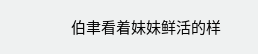伯聿看着妹妹鲜活的样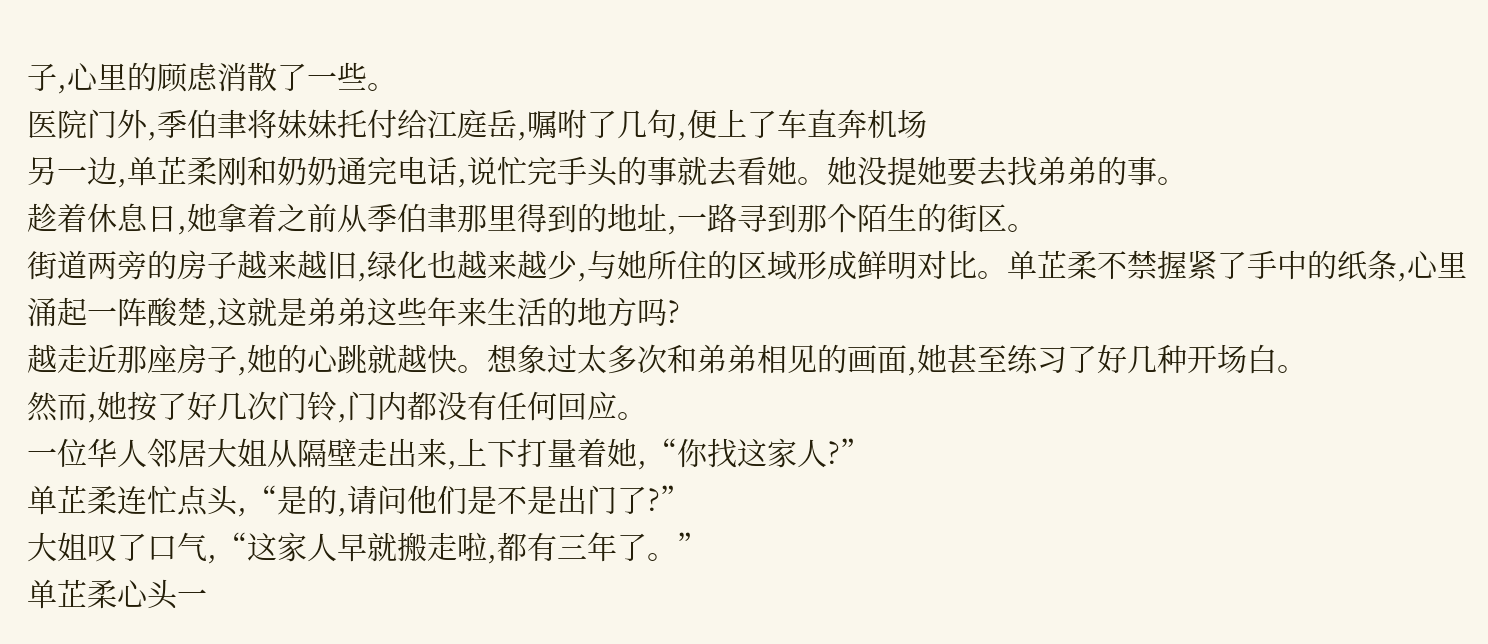子,心里的顾虑消散了一些。
医院门外,季伯聿将妹妹托付给江庭岳,嘱咐了几句,便上了车直奔机场
另一边,单芷柔刚和奶奶通完电话,说忙完手头的事就去看她。她没提她要去找弟弟的事。
趁着休息日,她拿着之前从季伯聿那里得到的地址,一路寻到那个陌生的街区。
街道两旁的房子越来越旧,绿化也越来越少,与她所住的区域形成鲜明对比。单芷柔不禁握紧了手中的纸条,心里涌起一阵酸楚,这就是弟弟这些年来生活的地方吗?
越走近那座房子,她的心跳就越快。想象过太多次和弟弟相见的画面,她甚至练习了好几种开场白。
然而,她按了好几次门铃,门内都没有任何回应。
一位华人邻居大姐从隔壁走出来,上下打量着她,“你找这家人?”
单芷柔连忙点头,“是的,请问他们是不是出门了?”
大姐叹了口气,“这家人早就搬走啦,都有三年了。”
单芷柔心头一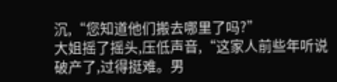沉,“您知道他们搬去哪里了吗?”
大姐摇了摇头,压低声音,“这家人前些年听说破产了,过得挺难。男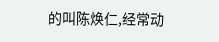的叫陈焕仁,经常动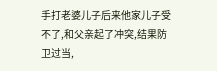手打老婆儿子后来他家儿子受不了,和父亲起了冲突,结果防卫过当,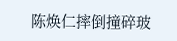陈焕仁摔倒撞碎玻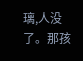璃,人没了。那孩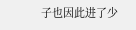子也因此进了少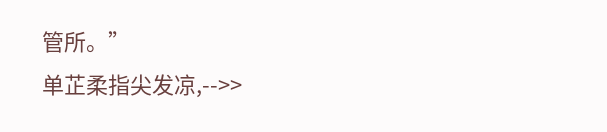管所。”
单芷柔指尖发凉,-->>